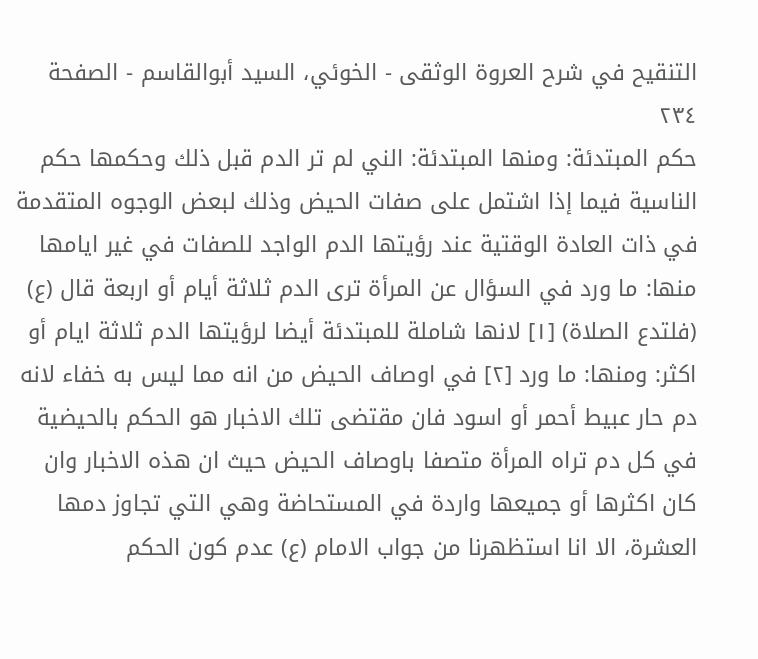التنقيح في شرح العروة الوثقى - الخوئي، السيد أبوالقاسم - الصفحة ٢٣٤
حكم المبتدئة: ومنها المبتدئة: الني لم تر الدم قبل ذلك وحكمها حكم الناسية فيما إذا اشتمل على صفات الحيض وذلك لبعض الوجوه المتقدمة في ذات العادة الوقتية عند رؤيتها الدم الواجد للصفات في غير ايامها منها: ما ورد في السؤال عن المرأة ترى الدم ثلاثة أيام أو اربعة قال (ع) (فلتدع الصلاة) [١] لانها شاملة للمبتدئة أيضا لرؤيتها الدم ثلاثة ايام أو اكثر: ومنها: ما ورد [٢] في اوصاف الحيض من انه مما ليس به خفاء لانه دم حار عبيط أحمر أو اسود فان مقتضى تلك الاخبار هو الحكم بالحيضية في كل دم تراه المرأة متصفا باوصاف الحيض حيث ان هذه الاخبار وان كان اكثرها أو جميعها واردة في المستحاضة وهي التي تجاوز دمها العشرة، الا انا استظهرنا من جواب الامام (ع) عدم كون الحكم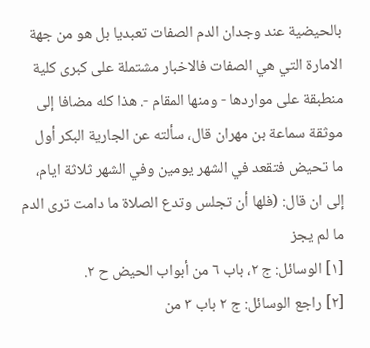بالحيضية عند وجدان الدم الصفات تعبديا بل هو من جهة الامارة التي هي الصفات فالاخبار مشتملة على كبرى كلية منطبقة على مواردها - ومنها المقام -. هذا كله مضافا إلى موثقة سماعة بن مهران قال، سألته عن الجارية البكر أول ما تحيض فتقعد في الشهر يومين وفي الشهر ثلاثة ايام، إلى ان قال: (فلها أن تجلس وتدع الصلاة ما دامت ترى الدم ما لم يجز
[١] الوسائل: ج ٢، باب ٦ من أبواب الحيض ح ٢.
[٢] راجع الوسائل: ج ٢ باب ٣ من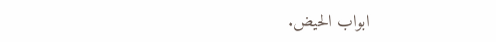ابواب الحيض.